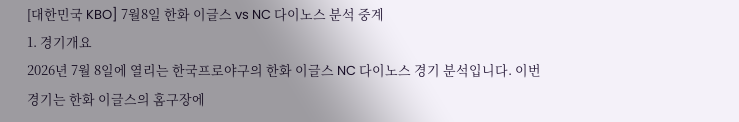[대한민국 KBO] 7월8일 한화 이글스 vs NC 다이노스 분석 중계
1. 경기개요
2026년 7월 8일에 열리는 한국프로야구의 한화 이글스 NC 다이노스 경기 분석입니다. 이번 경기는 한화 이글스의 홈구장에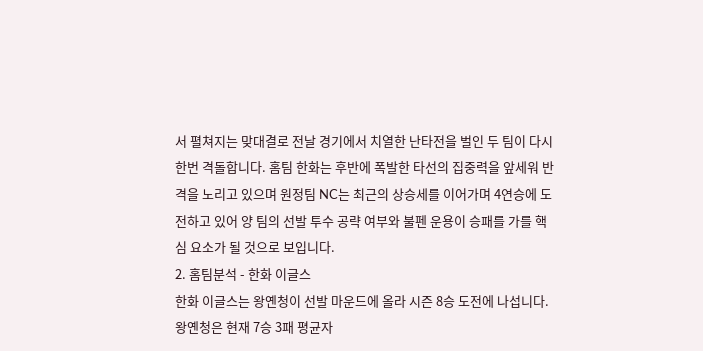서 펼쳐지는 맞대결로 전날 경기에서 치열한 난타전을 벌인 두 팀이 다시 한번 격돌합니다. 홈팀 한화는 후반에 폭발한 타선의 집중력을 앞세워 반격을 노리고 있으며 원정팀 NC는 최근의 상승세를 이어가며 4연승에 도전하고 있어 양 팀의 선발 투수 공략 여부와 불펜 운용이 승패를 가를 핵심 요소가 될 것으로 보입니다.
2. 홈팀분석 - 한화 이글스
한화 이글스는 왕옌청이 선발 마운드에 올라 시즌 8승 도전에 나섭니다. 왕옌청은 현재 7승 3패 평균자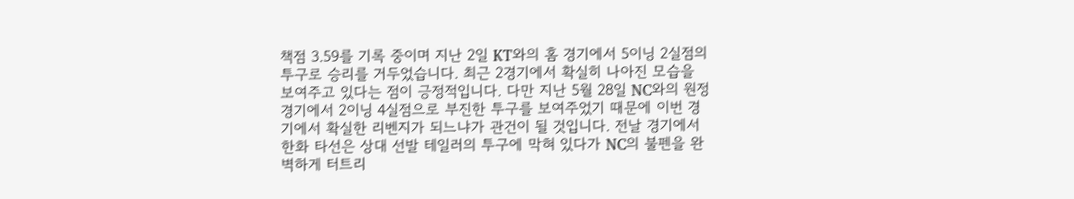책점 3.59를 기록 중이며 지난 2일 KT와의 홈 경기에서 5이닝 2실점의 투구로 승리를 거두었습니다. 최근 2경기에서 확실히 나아진 모습을 보여주고 있다는 점이 긍정적입니다. 다만 지난 5월 28일 NC와의 원정 경기에서 2이닝 4실점으로 부진한 투구를 보여주었기 때문에 이번 경기에서 확실한 리벤지가 되느냐가 관건이 될 것입니다. 전날 경기에서 한화 타선은 상대 선발 테일러의 투구에 막혀 있다가 NC의 불펜을 완벽하게 터트리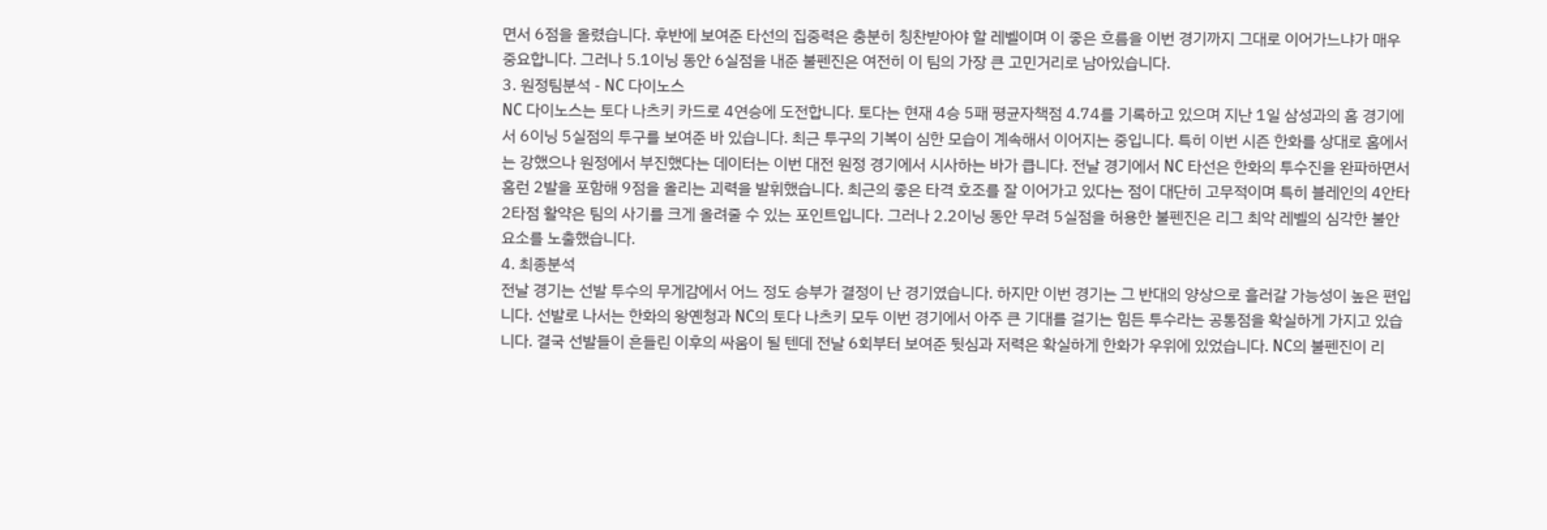면서 6점을 올렸습니다. 후반에 보여준 타선의 집중력은 충분히 칭찬받아야 할 레벨이며 이 좋은 흐름을 이번 경기까지 그대로 이어가느냐가 매우 중요합니다. 그러나 5.1이닝 동안 6실점을 내준 불펜진은 여전히 이 팀의 가장 큰 고민거리로 남아있습니다.
3. 원정팀분석 - NC 다이노스
NC 다이노스는 토다 나츠키 카드로 4연승에 도전합니다. 토다는 현재 4승 5패 평균자책점 4.74를 기록하고 있으며 지난 1일 삼성과의 홈 경기에서 6이닝 5실점의 투구를 보여준 바 있습니다. 최근 투구의 기복이 심한 모습이 계속해서 이어지는 중입니다. 특히 이번 시즌 한화를 상대로 홈에서는 강했으나 원정에서 부진했다는 데이터는 이번 대전 원정 경기에서 시사하는 바가 큽니다. 전날 경기에서 NC 타선은 한화의 투수진을 완파하면서 홈런 2발을 포함해 9점을 올리는 괴력을 발휘했습니다. 최근의 좋은 타격 호조를 잘 이어가고 있다는 점이 대단히 고무적이며 특히 블레인의 4안타 2타점 활약은 팀의 사기를 크게 올려줄 수 있는 포인트입니다. 그러나 2.2이닝 동안 무려 5실점을 허용한 불펜진은 리그 최악 레벨의 심각한 불안 요소를 노출했습니다.
4. 최종분석
전날 경기는 선발 투수의 무게감에서 어느 정도 승부가 결정이 난 경기였습니다. 하지만 이번 경기는 그 반대의 양상으로 흘러갈 가능성이 높은 편입니다. 선발로 나서는 한화의 왕옌청과 NC의 토다 나츠키 모두 이번 경기에서 아주 큰 기대를 걸기는 힘든 투수라는 공통점을 확실하게 가지고 있습니다. 결국 선발들이 흔들린 이후의 싸움이 될 텐데 전날 6회부터 보여준 뒷심과 저력은 확실하게 한화가 우위에 있었습니다. NC의 불펜진이 리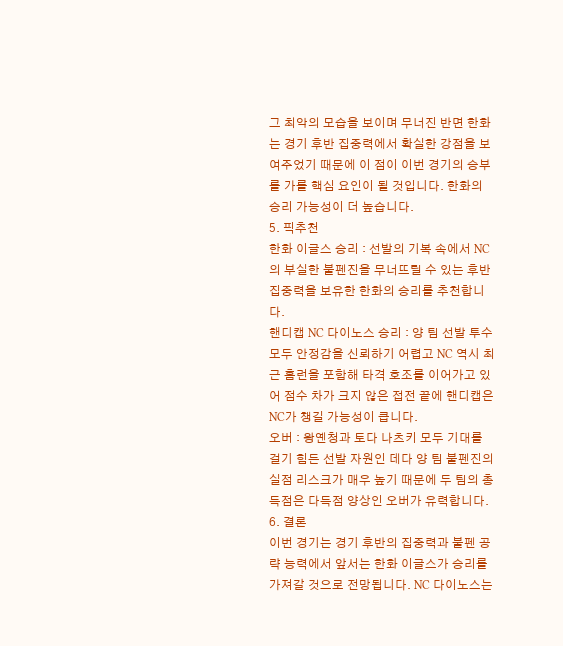그 최악의 모습을 보이며 무너진 반면 한화는 경기 후반 집중력에서 확실한 강점을 보여주었기 때문에 이 점이 이번 경기의 승부를 가를 핵심 요인이 될 것입니다. 한화의 승리 가능성이 더 높습니다.
5. 픽추천
한화 이글스 승리 : 선발의 기복 속에서 NC의 부실한 불펜진을 무너뜨릴 수 있는 후반 집중력을 보유한 한화의 승리를 추천합니다.
핸디캡 NC 다이노스 승리 : 양 팀 선발 투수 모두 안정감을 신뢰하기 어렵고 NC 역시 최근 홈런을 포함해 타격 호조를 이어가고 있어 점수 차가 크지 않은 접전 끝에 핸디캡은 NC가 챙길 가능성이 큽니다.
오버 : 왕옌청과 토다 나츠키 모두 기대를 걸기 힘든 선발 자원인 데다 양 팀 불펜진의 실점 리스크가 매우 높기 때문에 두 팀의 총 득점은 다득점 양상인 오버가 유력합니다.
6. 결론
이번 경기는 경기 후반의 집중력과 불펜 공략 능력에서 앞서는 한화 이글스가 승리를 가져갈 것으로 전망됩니다. NC 다이노스는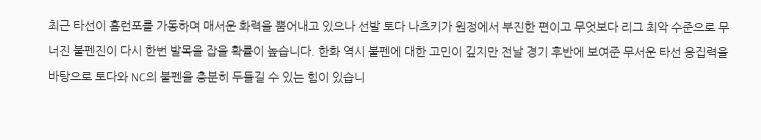최근 타선이 홈런포를 가동하며 매서운 화력을 뿜어내고 있으나 선발 토다 나츠키가 원정에서 부진한 편이고 무엇보다 리그 최악 수준으로 무너진 불펜진이 다시 한번 발목을 잡을 확률이 높습니다. 한화 역시 불펜에 대한 고민이 깊지만 전날 경기 후반에 보여준 무서운 타선 응집력을 바탕으로 토다와 NC의 불펜을 충분히 두들길 수 있는 힘이 있습니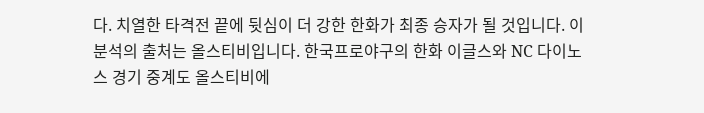다. 치열한 타격전 끝에 뒷심이 더 강한 한화가 최종 승자가 될 것입니다. 이 분석의 출처는 올스티비입니다. 한국프로야구의 한화 이글스와 NC 다이노스 경기 중계도 올스티비에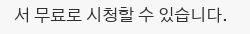서 무료로 시청할 수 있습니다.